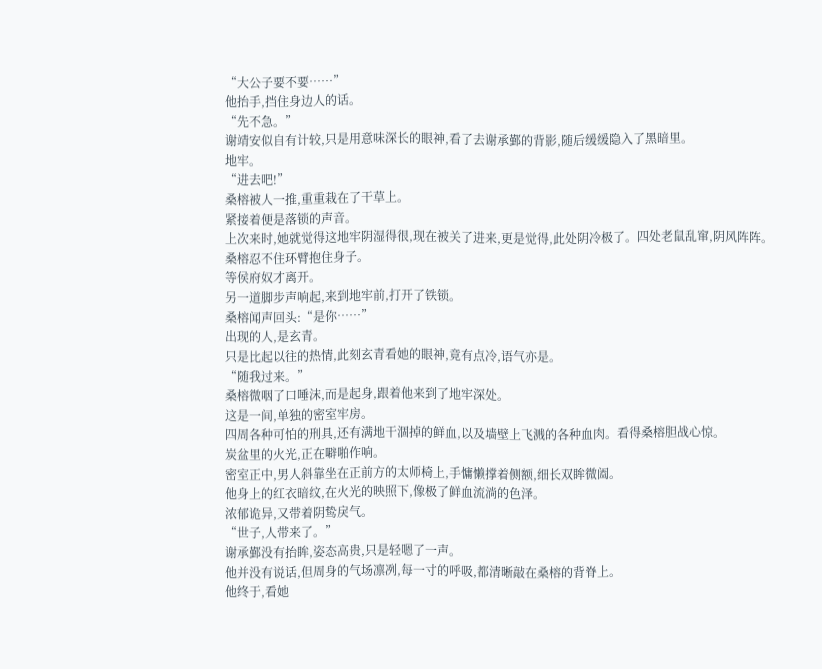“大公子要不要……”
他抬手,挡住身边人的话。
“先不急。”
谢靖安似自有计较,只是用意味深长的眼神,看了去谢承鄞的背影,随后缓缓隐入了黑暗里。
地牢。
“进去吧!”
桑榕被人一推,重重栽在了干草上。
紧接着便是落锁的声音。
上次来时,她就觉得这地牢阴湿得很,现在被关了进来,更是觉得,此处阴冷极了。四处老鼠乱窜,阴风阵阵。
桑榕忍不住环臂抱住身子。
等侯府奴才离开。
另一道脚步声响起,来到地牢前,打开了铁锁。
桑榕闻声回头:“是你……”
出现的人,是玄青。
只是比起以往的热情,此刻玄青看她的眼神,竟有点冷,语气亦是。
“随我过来。”
桑榕微咽了口唾沫,而是起身,跟着他来到了地牢深处。
这是一间,单独的密室牢房。
四周各种可怕的刑具,还有满地干涸掉的鲜血,以及墙壁上飞溅的各种血肉。看得桑榕胆战心惊。
炭盆里的火光,正在噼啪作响。
密室正中,男人斜靠坐在正前方的太师椅上,手慵懒撑着侧额,细长双眸微阖。
他身上的红衣暗纹,在火光的映照下,像极了鲜血流淌的色泽。
浓郁诡异,又带着阴鸷戾气。
“世子,人带来了。”
谢承鄞没有抬眸,姿态高贵,只是轻嗯了一声。
他并没有说话,但周身的气场凛冽,每一寸的呼吸,都清晰敲在桑榕的背脊上。
他终于,看她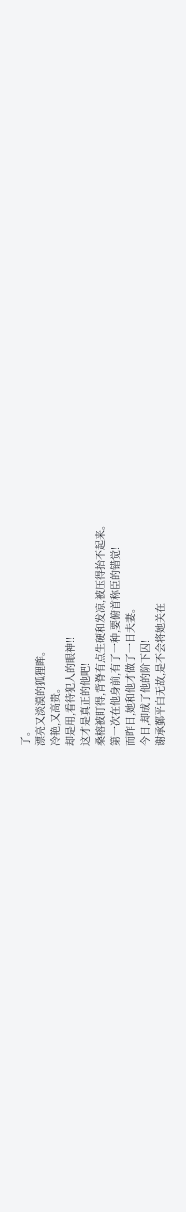了。
漂亮又淡漠的狐狸眸。
冷艳,又高贵。
却是用,看待犯人的眼神!!
这才是真正的他吧!
桑榕被盯得,背脊有点生硬和发凉,被压得抬不起来。
第一次在他身前,有了一种,要俯首称臣的错觉!
而昨日,她和他才做了一日夫妻。
今日,却成了他的阶下囚!
谢承鄞平白无故,是不会将她关在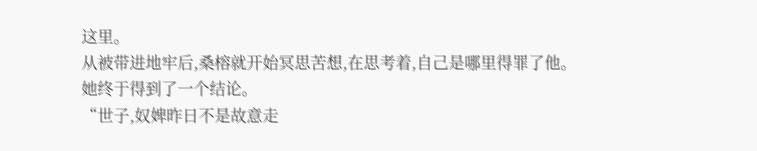这里。
从被带进地牢后,桑榕就开始冥思苦想,在思考着,自己是哪里得罪了他。
她终于得到了一个结论。
“世子,奴婢昨日不是故意走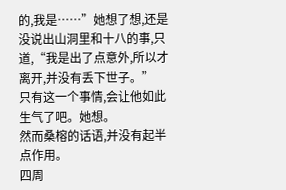的,我是……”她想了想,还是没说出山洞里和十八的事,只道,“我是出了点意外,所以才离开,并没有丢下世子。”
只有这一个事情,会让他如此生气了吧。她想。
然而桑榕的话语,并没有起半点作用。
四周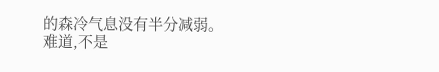的森冷气息没有半分减弱。
难道,不是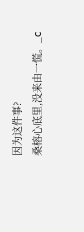因为这件事?
桑榕心底里,没来由一慌。_c